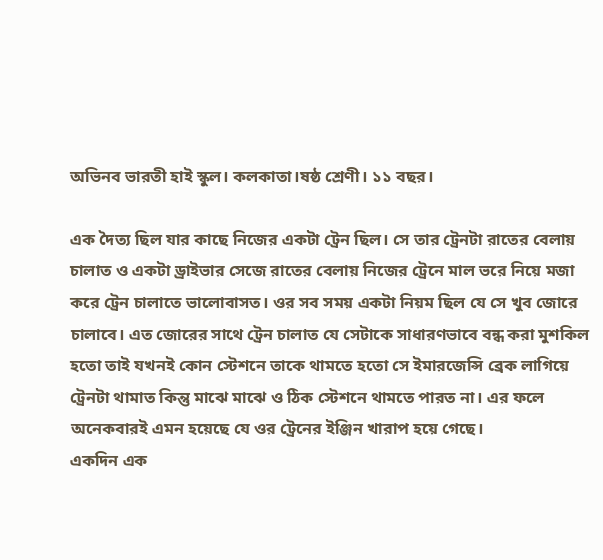অভিনব ভারতী হাই স্কুল। কলকাতা।ষষ্ঠ শ্রেণী। ১১ বছর।

এক দৈত্য ছিল যার কাছে নিজের একটা ট্রেন ছিল। সে তার ট্রেনটা রাতের বেলায় চালাত ও একটা ড্রাইভার সেজে রাতের বেলায় নিজের ট্রেনে মাল ভরে নিয়ে মজা করে ট্রেন চালাতে ভালোবাসত। ওর সব সময় একটা নিয়ম ছিল যে সে খুব জোরে চালাবে। এত জোরের সাথে ট্রেন চালাত যে সেটাকে সাধারণভাবে বন্ধ করা মুশকিল হতো তাই যখনই কোন স্টেশনে তাকে থামতে হতো সে ইমারজেন্সি ব্রেক লাগিয়ে ট্রেনটা থামাত কিন্তু মাঝে মাঝে ও ঠিক স্টেশনে থামতে পারত না। এর ফলে অনেকবারই এমন হয়েছে যে ওর ট্রেনের ইঞ্জিন খারাপ হয়ে গেছে।
একদিন এক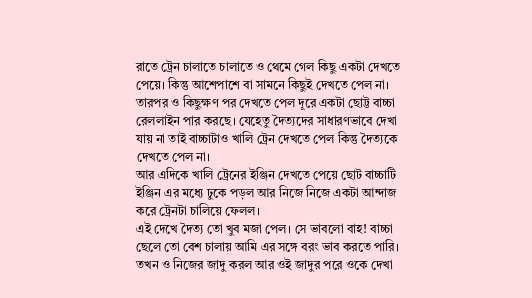রাতে ট্রেন চালাতে চালাতে ও থেমে গেল কিছু একটা দেখতে পেয়ে। কিন্তু আশেপাশে বা সামনে কিছুই দেখতে পেল না। তারপর ও কিছুক্ষণ পর দেখতে পেল দূরে একটা ছোট্ট বাচ্চা রেললাইন পার করছে। যেহেতু দৈত্যদের সাধারণভাবে দেখা যায় না তাই বাচ্চাটাও খালি ট্রেন দেখতে পেল কিন্তু দৈত্যকে দেখতে পেল না।
আর এদিকে খালি ট্রেনের ইঞ্জিন দেখতে পেয়ে ছোট বাচ্চাটি ইঞ্জিন এর মধ্যে ঢুকে পড়ল আর নিজে নিজে একটা আন্দাজ করে ট্রেনটা চালিয়ে ফেলল।
এই দেখে দৈত্য তো খুব মজা পেল। সে ভাবলো বাহ! বাচ্চা ছেলে তো বেশ চালায় আমি এর সঙ্গে বরং ভাব করতে পারি।
তখন ও নিজের জাদু করল আর ওই জাদুর পরে ওকে দেখা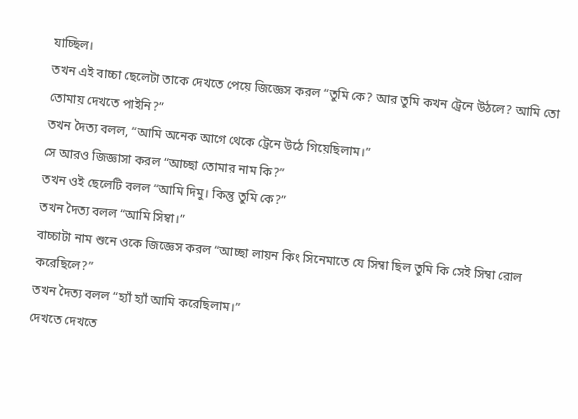যাচ্ছিল।
তখন এই বাচ্চা ছেলেটা তাকে দেখতে পেয়ে জিজ্ঞেস করল “তুমি কে? আর তুমি কখন ট্রেনে উঠলে? আমি তো তোমায় দেখতে পাইনি?”
তখন দৈত্য বলল, “আমি অনেক আগে থেকে ট্রেনে উঠে গিয়েছিলাম।”
সে আরও জিজ্ঞাসা করল “আচ্ছা তোমার নাম কি?”
তখন ওই ছেলেটি বলল “আমি দিমু। কিন্তু তুমি কে?”
তখন দৈত্য বলল “আমি সিম্বা।”
বাচ্চাটা নাম শুনে ওকে জিজ্ঞেস করল “আচ্ছা লায়ন কিং সিনেমাতে যে সিম্বা ছিল তুমি কি সেই সিম্বা রোল করেছিলে?”
তখন দৈত্য বলল “হ্যাঁ হ্যাঁ আমি করেছিলাম।”
দেখতে দেখতে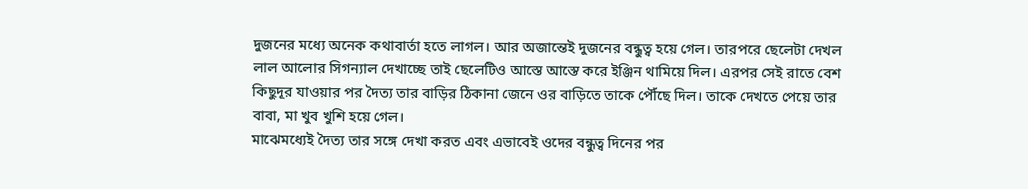দুজনের মধ্যে অনেক কথাবার্তা হতে লাগল। আর অজান্তেই দুজনের বন্ধুত্ব হয়ে গেল। তারপরে ছেলেটা দেখল লাল আলোর সিগন্যাল দেখাচ্ছে তাই ছেলেটিও আস্তে আস্তে করে ইঞ্জিন থামিয়ে দিল। এরপর সেই রাতে বেশ কিছুদূর যাওয়ার পর দৈত্য তার বাড়ির ঠিকানা জেনে ওর বাড়িতে তাকে পৌঁছে দিল। তাকে দেখতে পেয়ে তার বাবা, মা খুব খুশি হয়ে গেল।
মাঝেমধ্যেই দৈত্য তার সঙ্গে দেখা করত এবং এভাবেই ওদের বন্ধুত্ব দিনের পর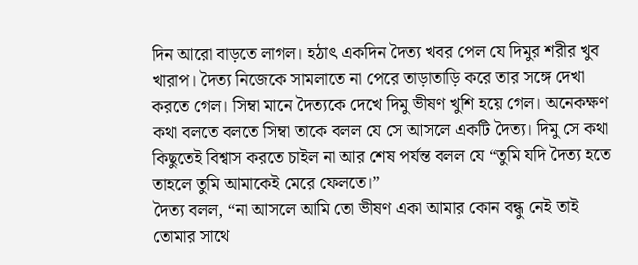দিন আরো বাড়তে লাগল। হঠাৎ একদিন দৈত্য খবর পেল যে দিমুর শরীর খুব খারাপ। দৈত্য নিজেকে সামলাতে না পেরে তাড়াতাড়ি করে তার সঙ্গে দেখা করতে গেল। সিম্বা মানে দৈত্যকে দেখে দিমু ভীষণ খুশি হয়ে গেল। অনেকক্ষণ কথা বলতে বলতে সিম্বা তাকে বলল যে সে আসলে একটি দৈত্য। দিমু সে কথা কিছুতেই বিশ্বাস করতে চাইল না আর শেষ পর্যন্ত বলল যে “তুমি যদি দৈত্য হতে তাহলে তুমি আমাকেই মেরে ফেলতে।”
দৈত্য বলল, “না আসলে আমি তো ভীষণ একা আমার কোন বন্ধু নেই তাই তোমার সাথে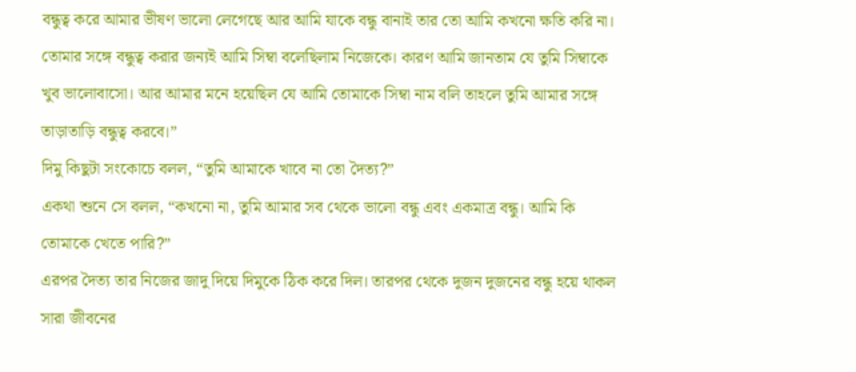বন্ধুত্ব করে আমার ভীষণ ভালো লেগেছে আর আমি যাকে বন্ধু বানাই তার তো আমি কখনো ক্ষতি করি না। তোমার সঙ্গে বন্ধুত্ব করার জন্যই আমি সিম্বা বলেছিলাম নিজেকে। কারণ আমি জানতাম যে তুমি সিম্বাকে খুব ভালোবাসো। আর আমার মনে হয়েছিল যে আমি তোমাকে সিম্বা নাম বলি তাহলে তুমি আমার সঙ্গে তাড়াতাড়ি বন্ধুত্ব করবে।”
দিমু কিছুটা সংকোচে বলল, “তুমি আমাকে খাবে না তো দৈত্য?”
একথা শুনে সে বলল, “কখনো না, তুমি আমার সব থেকে ভালো বন্ধু এবং একমাত্র বন্ধু। আমি কি তোমাকে খেতে পারি?”
এরপর দৈত্য তার নিজের জাদু দিয়ে দিমুকে ঠিক করে দিল। তারপর থেকে দুজন দুজনের বন্ধু হয়ে থাকল সারা জীবনের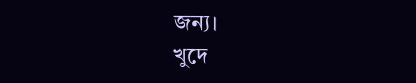জন্য।
খুদে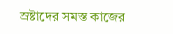স্রষ্টাদের সমস্ত কাজের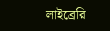লাইব্রেরি